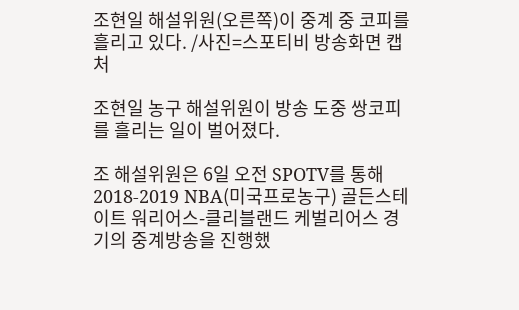조현일 해설위원(오른쪽)이 중계 중 코피를 흘리고 있다. /사진=스포티비 방송화면 캡처

조현일 농구 해설위원이 방송 도중 쌍코피를 흘리는 일이 벌어졌다.

조 해설위원은 6일 오전 SPOTV를 통해 2018-2019 NBA(미국프로농구) 골든스테이트 워리어스-클리블랜드 케벌리어스 경기의 중계방송을 진행했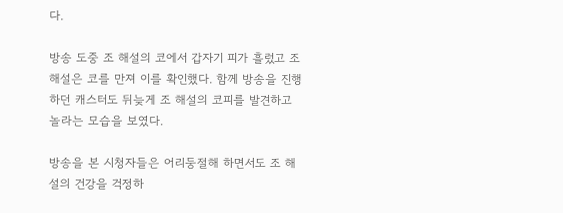다.

방송 도중 조 해설의 코에서 갑자기 피가 흘렀고 조 해설은 코를 만져 이를 확인했다. 함께 방송을 진행하던 캐스터도 뒤늦게 조 해설의 코피를 발견하고 놀라는 모습을 보였다.

방송을 본 시청자들은 어리둥절해 하면서도 조 해설의 건강을 걱정하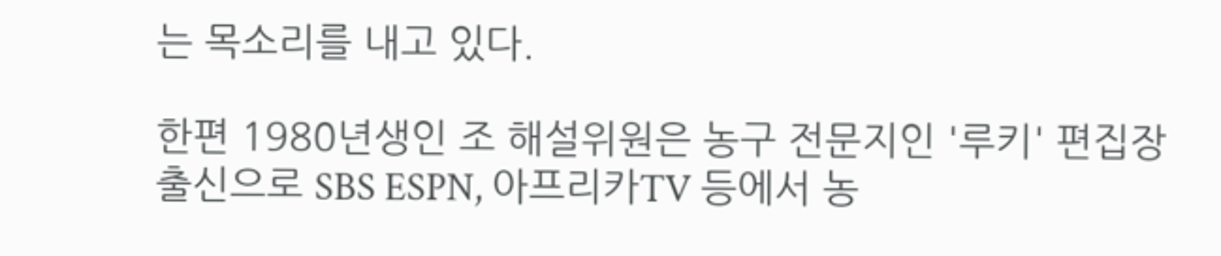는 목소리를 내고 있다.

한편 1980년생인 조 해설위원은 농구 전문지인 '루키' 편집장 출신으로 SBS ESPN, 아프리카TV 등에서 농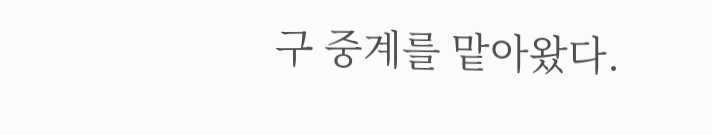구 중계를 맡아왔다.